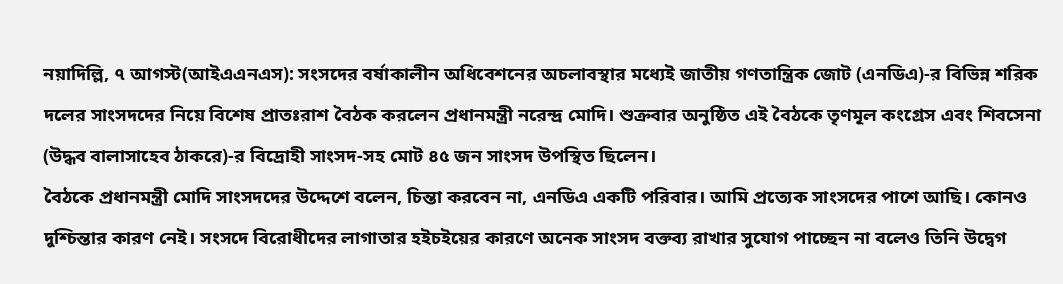নয়াদিল্লি, ৭ আগস্ট(আইএএনএস): সংসদের বর্ষাকালীন অধিবেশনের অচলাবস্থার মধ্যেই জাতীয় গণতান্ত্রিক জোট (এনডিএ)-র বিভিন্ন শরিক দলের সাংসদদের নিয়ে বিশেষ প্রাতঃরাশ বৈঠক করলেন প্রধানমন্ত্রী নরেন্দ্র মোদি। শুক্রবার অনুষ্ঠিত এই বৈঠকে তৃণমূল কংগ্রেস এবং শিবসেনা (উদ্ধব বালাসাহেব ঠাকরে)-র বিদ্রোহী সাংসদ-সহ মোট ৪৫ জন সাংসদ উপস্থিত ছিলেন।
বৈঠকে প্রধানমন্ত্রী মোদি সাংসদদের উদ্দেশে বলেন, চিন্তা করবেন না, এনডিএ একটি পরিবার। আমি প্রত্যেক সাংসদের পাশে আছি। কোনও দুশ্চিন্তার কারণ নেই। সংসদে বিরোধীদের লাগাতার হইচইয়ের কারণে অনেক সাংসদ বক্তব্য রাখার সুযোগ পাচ্ছেন না বলেও তিনি উদ্বেগ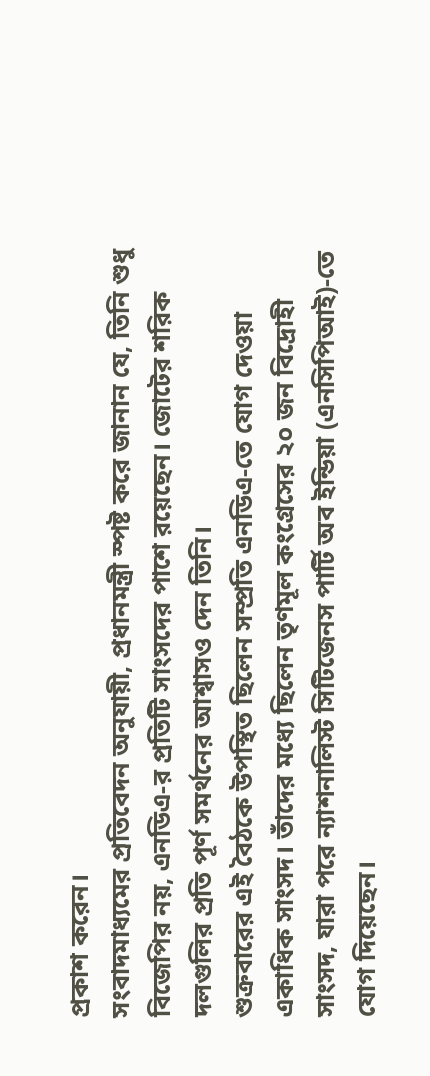প্রকাশ করেন।
সংবাদমাধ্যমের প্রতিবেদন অনুযায়ী, প্রধানমন্ত্রী স্পষ্ট করে জানান যে, তিনি শুধু বিজেপির নয়, এনডিএ-র প্রতিটি সাংসদের পাশে রয়েছেন। জোটের শরিক দলগুলির প্রতি পূর্ণ সমর্থনের আশ্বাসও দেন তিনি।
শুক্রবারের এই বৈঠকে উপস্থিত ছিলেন সম্প্রতি এনডিএ-তে যোগ দেওয়া একাধিক সাংসদ। তাঁদের মধ্যে ছিলেন তৃণমূল কংগ্রেসের ২০ জন বিদ্রোহী সাংসদ, যারা পরে ন্যাশনালিস্ট সিটিজেনস পার্টি অব ইন্ডিয়া (এনসিপিআই)-তে যোগ দিয়েছেন।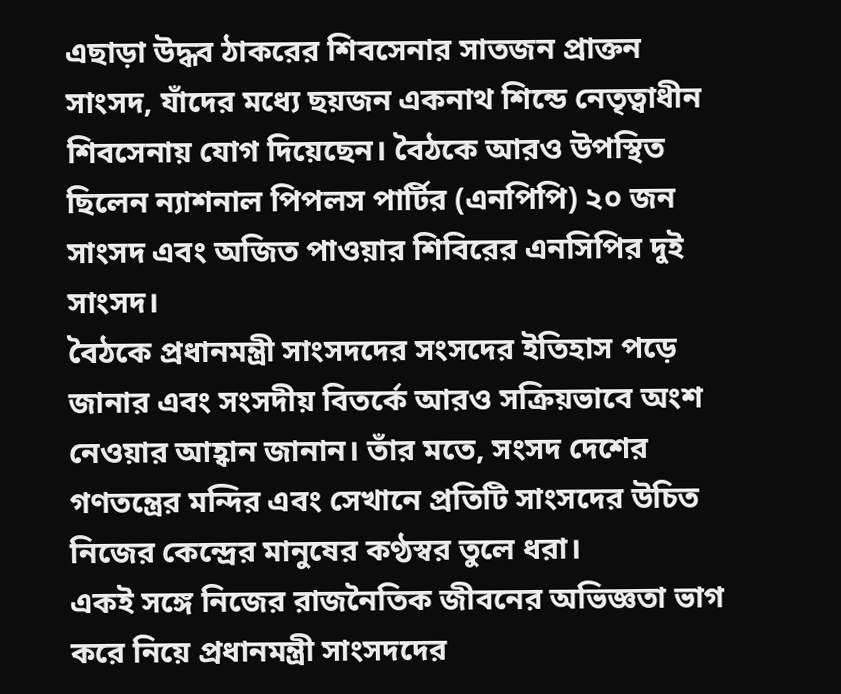এছাড়া উদ্ধব ঠাকরের শিবসেনার সাতজন প্রাক্তন সাংসদ, যাঁদের মধ্যে ছয়জন একনাথ শিন্ডে নেতৃত্বাধীন শিবসেনায় যোগ দিয়েছেন। বৈঠকে আরও উপস্থিত ছিলেন ন্যাশনাল পিপলস পার্টির (এনপিপি) ২০ জন সাংসদ এবং অজিত পাওয়ার শিবিরের এনসিপির দুই সাংসদ।
বৈঠকে প্রধানমন্ত্রী সাংসদদের সংসদের ইতিহাস পড়ে জানার এবং সংসদীয় বিতর্কে আরও সক্রিয়ভাবে অংশ নেওয়ার আহ্বান জানান। তাঁর মতে, সংসদ দেশের গণতন্ত্রের মন্দির এবং সেখানে প্রতিটি সাংসদের উচিত নিজের কেন্দ্রের মানুষের কণ্ঠস্বর তুলে ধরা।
একই সঙ্গে নিজের রাজনৈতিক জীবনের অভিজ্ঞতা ভাগ করে নিয়ে প্রধানমন্ত্রী সাংসদদের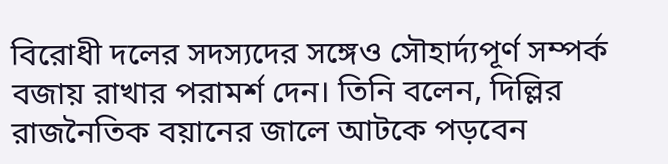বিরোধী দলের সদস্যদের সঙ্গেও সৌহার্দ্যপূর্ণ সম্পর্ক বজায় রাখার পরামর্শ দেন। তিনি বলেন, দিল্লির রাজনৈতিক বয়ানের জালে আটকে পড়বেন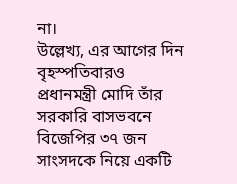না।
উল্লেখ্য, এর আগের দিন বৃহস্পতিবারও প্রধানমন্ত্রী মোদি তাঁর সরকারি বাসভবনে বিজেপির ৩৭ জন সাংসদকে নিয়ে একটি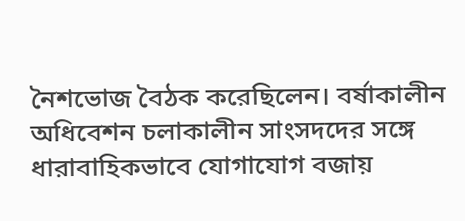নৈশভোজ বৈঠক করেছিলেন। বর্ষাকালীন অধিবেশন চলাকালীন সাংসদদের সঙ্গে ধারাবাহিকভাবে যোগাযোগ বজায়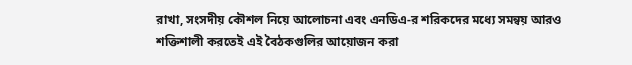রাখা, সংসদীয় কৌশল নিয়ে আলোচনা এবং এনডিএ-র শরিকদের মধ্যে সমন্বয় আরও শক্তিশালী করতেই এই বৈঠকগুলির আয়োজন করা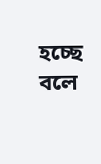হচ্ছে বলে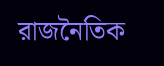রাজনৈতিক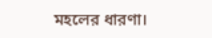মহলের ধারণা।